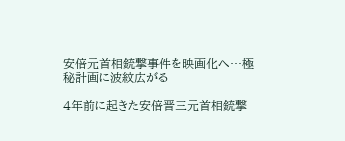安倍元首相銃撃事件を映画化へ…極秘計画に波紋広がる

4年前に起きた安倍晋三元首相銃撃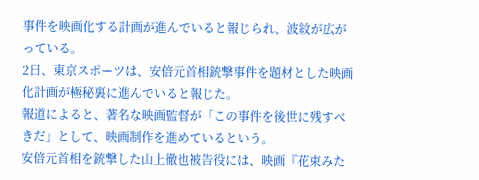事件を映画化する計画が進んでいると報じられ、波紋が広がっている。
2日、東京スポーツは、安倍元首相銃撃事件を題材とした映画化計画が極秘裏に進んでいると報じた。
報道によると、著名な映画監督が「この事件を後世に残すべきだ」として、映画制作を進めているという。
安倍元首相を銃撃した山上徹也被告役には、映画『花束みた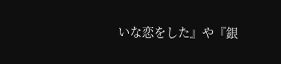いな恋をした』や『銀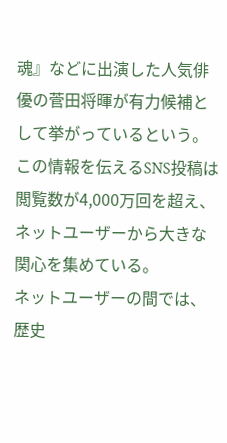魂』などに出演した人気俳優の菅田将暉が有力候補として挙がっているという。
この情報を伝えるSNS投稿は閲覧数が4,000万回を超え、ネットユーザーから大きな関心を集めている。
ネットユーザーの間では、歴史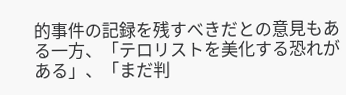的事件の記録を残すべきだとの意見もある一方、「テロリストを美化する恐れがある」、「まだ判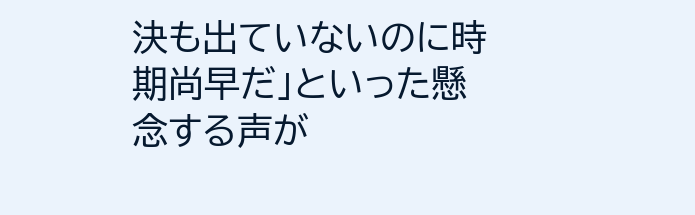決も出ていないのに時期尚早だ」といった懸念する声が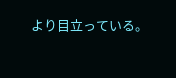より目立っている。